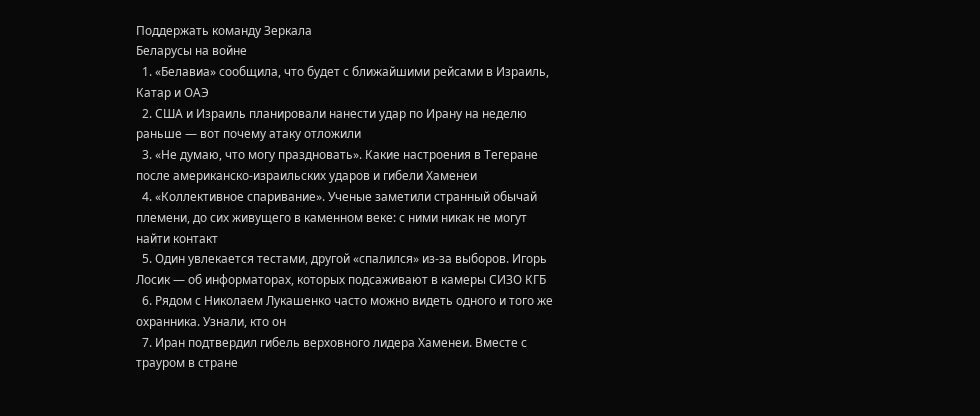Поддержать команду Зеркала
Беларусы на войне
  1. «Белавиа» сообщила, что будет с ближайшими рейсами в Израиль, Катар и ОАЭ
  2. США и Израиль планировали нанести удар по Ирану на неделю раньше — вот почему атаку отложили
  3. «Не думаю, что могу праздновать». Какие настроения в Тегеране после американско-израильских ударов и гибели Хаменеи
  4. «Коллективное спаривание». Ученые заметили странный обычай племени, до сих живущего в каменном веке: с ними никак не могут найти контакт
  5. Один увлекается тестами, другой «спалился» из-за выборов. Игорь Лосик — об информаторах, которых подсаживают в камеры СИЗО КГБ
  6. Рядом с Николаем Лукашенко часто можно видеть одного и того же охранника. Узнали, кто он
  7. Иран подтвердил гибель верховного лидера Хаменеи. Вместе с трауром в стране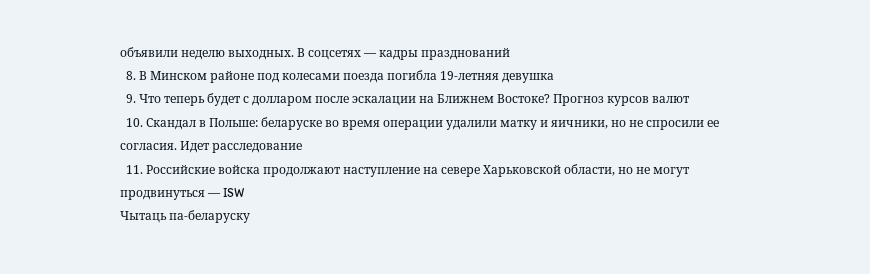объявили неделю выходных. В соцсетях — кадры празднований
  8. В Минском районе под колесами поезда погибла 19-летняя девушка
  9. Что теперь будет с долларом после эскалации на Ближнем Востоке? Прогноз курсов валют
  10. Скандал в Польше: беларуске во время операции удалили матку и яичники, но не спросили ее согласия. Идет расследование
  11. Российские войска продолжают наступление на севере Харьковской области, но не могут продвинуться — ISW
Чытаць па-беларуску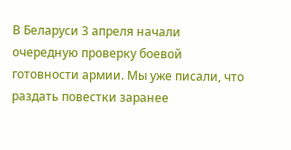В Беларуси 3 апреля начали очередную проверку боевой готовности армии. Мы уже писали, что раздать повестки заранее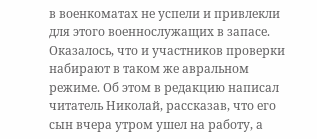в военкоматах не успели и привлекли для этого военнослужащих в запасе. Оказалось, что и участников проверки набирают в таком же авральном режиме. Об этом в редакцию написал читатель Николай, рассказав, что его сын вчера утром ушел на работу, а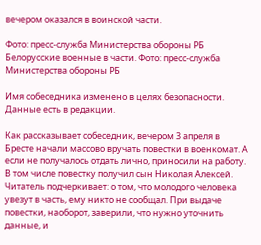вечером оказался в воинской части.

Фото: пресс-служба Министерства обороны РБ
Белорусские военные в части. Фото: пресс-служба Министерства обороны РБ

Имя собеседника изменено в целях безопасности. Данные есть в редакции.

Как рассказывает собеседник, вечером 3 апреля в Бресте начали массово вручать повестки в военкомат. А если не получалось отдать лично, приносили на работу. В том числе повестку получил сын Николая Алексей. Читатель подчеркивает: о том, что молодого человека увезут в часть, ему никто не сообщал. При выдаче повестки, наоборот, заверили, что нужно уточнить данные, и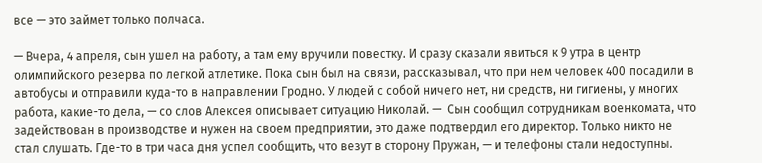все — это займет только полчаса.

— Вчера, 4 апреля, сын ушел на работу, а там ему вручили повестку. И сразу сказали явиться к 9 утра в центр олимпийского резерва по легкой атлетике. Пока сын был на связи, рассказывал, что при нем человек 400 посадили в автобусы и отправили куда-то в направлении Гродно. У людей с собой ничего нет, ни средств, ни гигиены, у многих работа, какие-то дела, — со слов Алексея описывает ситуацию Николай. —  Сын сообщил сотрудникам военкомата, что задействован в производстве и нужен на своем предприятии, это даже подтвердил его директор. Только никто не стал слушать. Где-то в три часа дня успел сообщить, что везут в сторону Пружан, — и телефоны стали недоступны.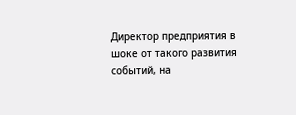Директор предприятия в шоке от такого развития событий, на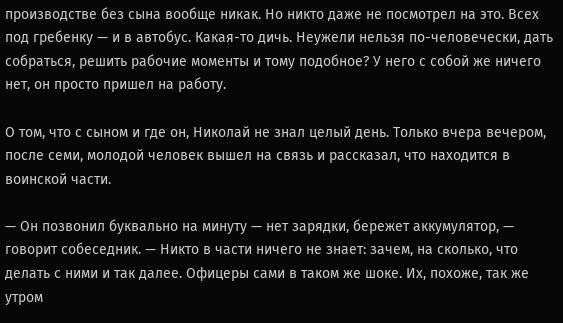производстве без сына вообще никак. Но никто даже не посмотрел на это. Всех под гребенку — и в автобус. Какая-то дичь. Неужели нельзя по-человечески, дать собраться, решить рабочие моменты и тому подобное? У него с собой же ничего нет, он просто пришел на работу.

О том, что с сыном и где он, Николай не знал целый день. Только вчера вечером, после семи, молодой человек вышел на связь и рассказал, что находится в воинской части.

— Он позвонил буквально на минуту — нет зарядки, бережет аккумулятор, — говорит собеседник. — Никто в части ничего не знает: зачем, на сколько, что делать с ними и так далее. Офицеры сами в таком же шоке. Их, похоже, так же утром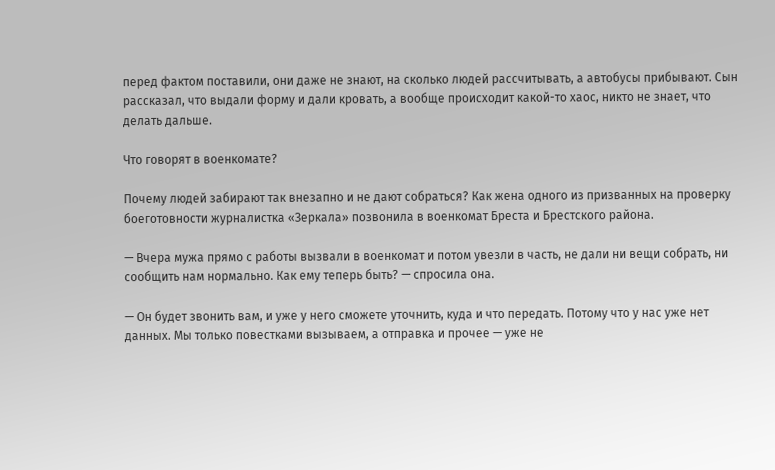перед фактом поставили, они даже не знают, на сколько людей рассчитывать, а автобусы прибывают. Сын рассказал, что выдали форму и дали кровать, а вообще происходит какой-то хаос, никто не знает, что делать дальше.

Что говорят в военкомате?

Почему людей забирают так внезапно и не дают собраться? Как жена одного из призванных на проверку боеготовности журналистка «Зеркала» позвонила в военкомат Бреста и Брестского района.

— Вчера мужа прямо с работы вызвали в военкомат и потом увезли в часть, не дали ни вещи собрать, ни сообщить нам нормально. Как ему теперь быть? — спросила она.

— Он будет звонить вам, и уже у него сможете уточнить, куда и что передать. Потому что у нас уже нет данных. Мы только повестками вызываем, а отправка и прочее — уже не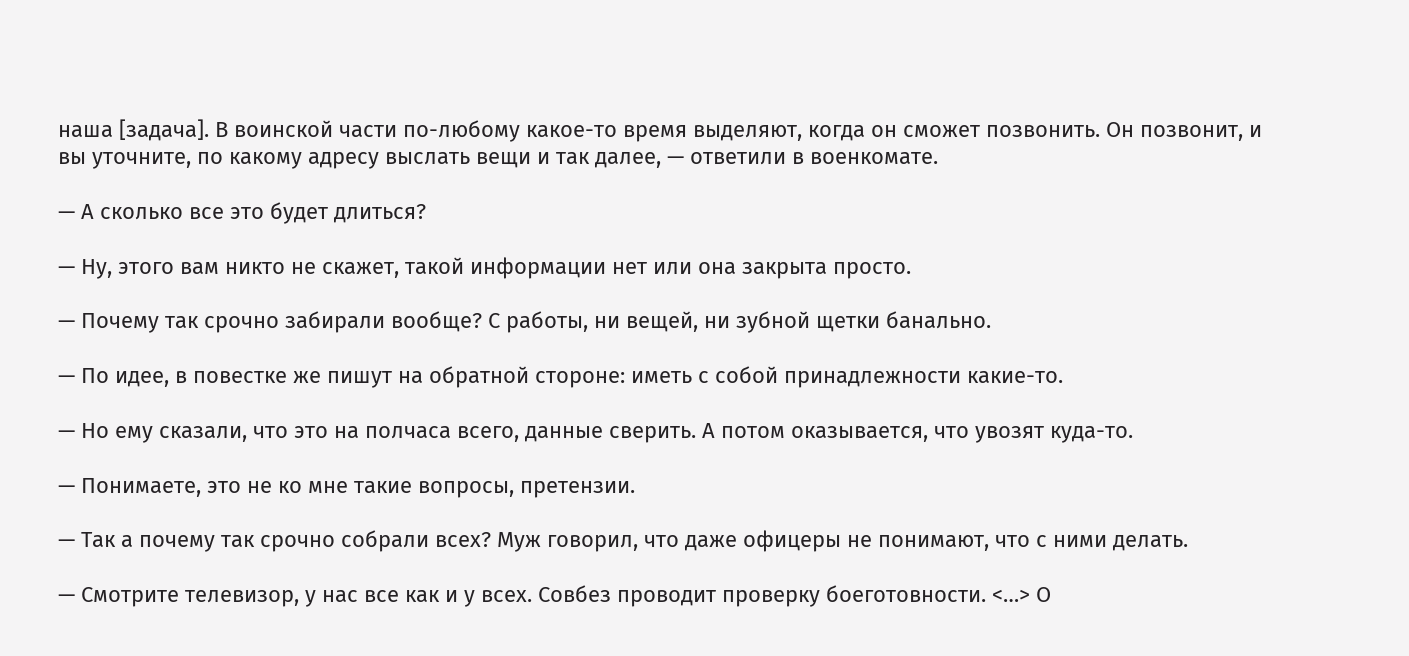наша [задача]. В воинской части по-любому какое-то время выделяют, когда он сможет позвонить. Он позвонит, и вы уточните, по какому адресу выслать вещи и так далее, — ответили в военкомате.

— А сколько все это будет длиться?

— Ну, этого вам никто не скажет, такой информации нет или она закрыта просто.

— Почему так срочно забирали вообще? С работы, ни вещей, ни зубной щетки банально.

— По идее, в повестке же пишут на обратной стороне: иметь с собой принадлежности какие-то.

— Но ему сказали, что это на полчаса всего, данные сверить. А потом оказывается, что увозят куда-то.

— Понимаете, это не ко мне такие вопросы, претензии.

— Так а почему так срочно собрали всех? Муж говорил, что даже офицеры не понимают, что с ними делать.

— Смотрите телевизор, у нас все как и у всех. Совбез проводит проверку боеготовности. <…> О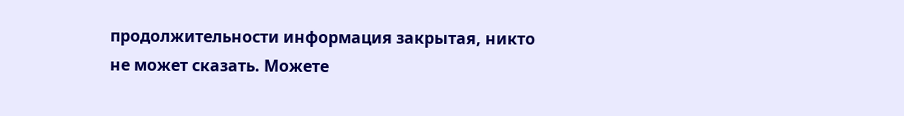продолжительности информация закрытая, никто не может сказать. Можете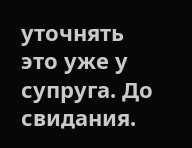уточнять это уже у супруга. До свидания.